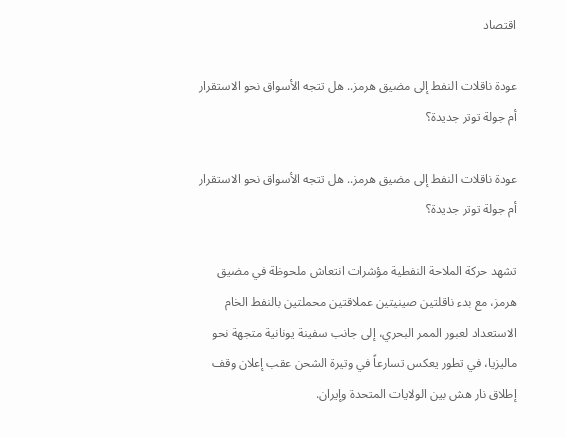اقتصاد

عودة ناقلات النفط إلى مضيق هرمز.. هل تتجه الأسواق نحو الاستقرار أم جولة توتر جديدة؟

عودة ناقلات النفط إلى مضيق هرمز.. هل تتجه الأسواق نحو الاستقرار أم جولة توتر جديدة؟

تشهد حركة الملاحة النفطية مؤشرات انتعاش ملحوظة في مضيق هرمز، مع بدء ناقلتين صينيتين عملاقتين محملتين بالنفط الخام الاستعداد لعبور الممر البحري، إلى جانب سفينة يونانية متجهة نحو ماليزيا، في تطور يعكس تسارعاً في وتيرة الشحن عقب إعلان وقف إطلاق نار هش بين الولايات المتحدة وإيران.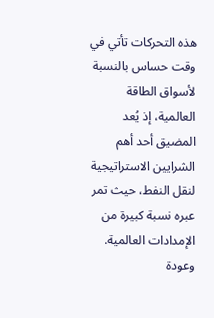هذه التحركات تأتي في وقت حساس بالنسبة لأسواق الطاقة العالمية، إذ يُعد المضيق أحد أهم الشرايين الاستراتيجية لنقل النفط، حيث تمر عبره نسبة كبيرة من الإمدادات العالمية. وعودة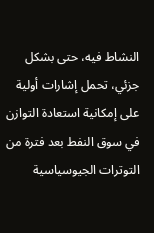النشاط فيه، حتى بشكل جزئي، تحمل إشارات أولية على إمكانية استعادة التوازن في سوق النفط بعد فترة من التوترات الجيوسياسية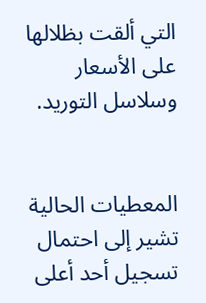التي ألقت بظلالها على الأسعار وسلاسل التوريد.


المعطيات الحالية تشير إلى احتمال تسجيل أحد أعلى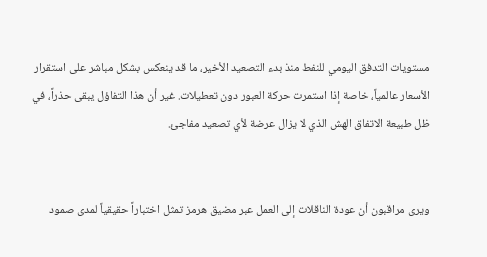مستويات التدفق اليومي للنفط منذ بدء التصعيد الأخير، ما قد ينعكس بشكل مباشر على استقرار الأسعار عالمياً، خاصة إذا استمرت حركة العبور دون تعطيلات. غير أن هذا التفاؤل يبقى حذراً، في ظل طبيعة الاتفاق الهش الذي لا يزال عرضة لأي تصعيد مفاجئ.


ويرى مراقبون أن عودة الناقلات إلى العمل عبر مضيق هرمز تمثل اختباراً حقيقياً لمدى صمود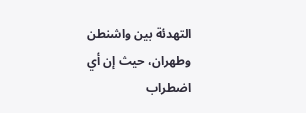التهدئة بين واشنطن وطهران، حيث إن أي اضطراب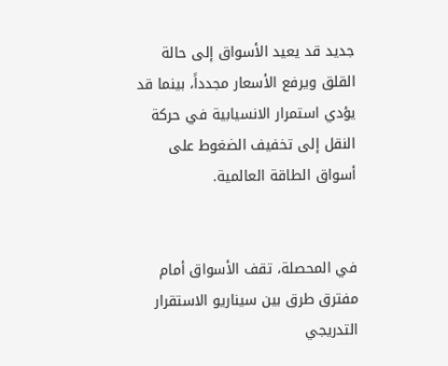جديد قد يعيد الأسواق إلى حالة القلق ويرفع الأسعار مجدداً، بينما قد يؤدي استمرار الانسيابية في حركة النقل إلى تخفيف الضغوط على أسواق الطاقة العالمية.


في المحصلة، تقف الأسواق أمام مفترق طرق بين سيناريو الاستقرار التدريجي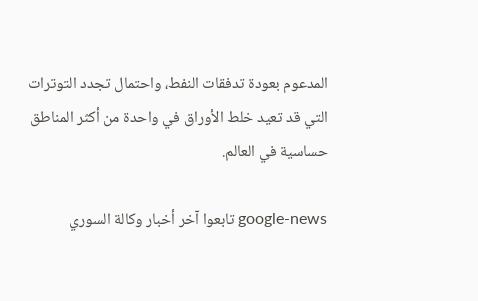المدعوم بعودة تدفقات النفط، واحتمال تجدد التوترات التي قد تعيد خلط الأوراق في واحدة من أكثر المناطق حساسية في العالم.

google-news تابعوا آخر أخبار وكالة السوري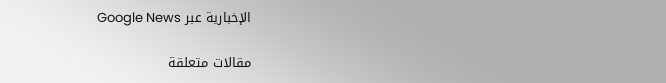الإخبارية عبر Google News

مقالات متعلقة